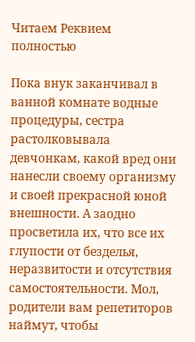Читаем Реквием полностью

Пока внук заканчивал в ванной комнате водные процедуры, сестра растолковывала девчонкам, какой вред они нанесли своему организму и своей прекрасной юной внешности. А заодно просветила их, что все их глупости от безделья, неразвитости и отсутствия самостоятельности. Мол, родители вам репетиторов наймут, чтобы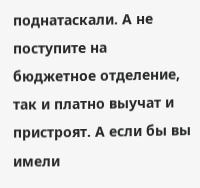поднатаскали. А не поступите на бюджетное отделение, так и платно выучат и пристроят. А если бы вы имели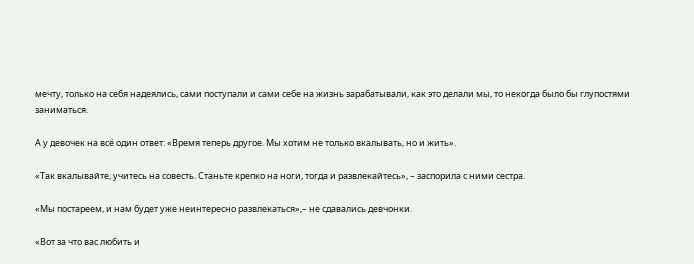мечту, только на себя надеялись, сами поступали и сами себе на жизнь зарабатывали, как это делали мы, то некогда было бы глупостями заниматься.

А у девочек на всё один ответ: «Время теперь другое. Мы хотим не только вкалывать, но и жить».

«Так вкалывайте, учитесь на совесть. Станьте крепко на ноги, тогда и развлекайтесь», – заспорила с ними сестра.

«Мы постареем, и нам будет уже неинтересно развлекаться»,– не сдавались девчонки.

«Вот за что вас любить и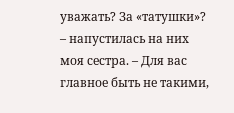уважать? За «татушки»? – напустилась на них моя сестра. – Для вас главное быть не такими,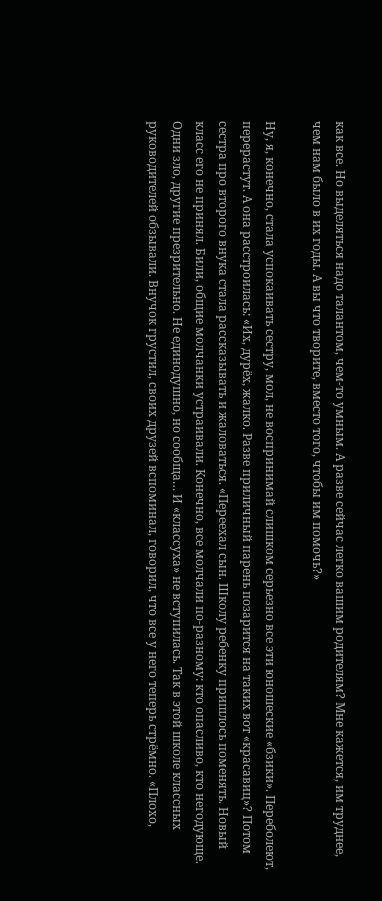как все. Но выделяться надо талантом, чем-то умным. А разве сейчас легко вашим родителям? Мне кажется, им труднее, чем нам было в их годы. А вы что творите, вместо того, чтобы им помочь?»

Ну, я, конечно, стала успокаивать сестру, мол, не воспринимай слишком серьезно все эти юношеские «бзики». Переболеют, перерастут. А она расстроилась: «Их, дурёх, жалко. Разве приличный парень позарится на таких вот «красавиц»? Потом сестра про второго внука стала рассказывать и жаловаться. «Переехал сын. Школу ребенку пришлось поменять. Новый класс его не принял. Били, общие молчанки устраивали. Конечно, все молчали по-разному: кто опасливо, кто негодующе. Одни зло, другие презрительно. Не единодушно, но сообща… И «классуха» не вступилась. Так в этой школе классных руководителей обзывали. Внучок грустил, своих друзей вспоминал, говорил, что все у него теперь стрёмно. «Плохо,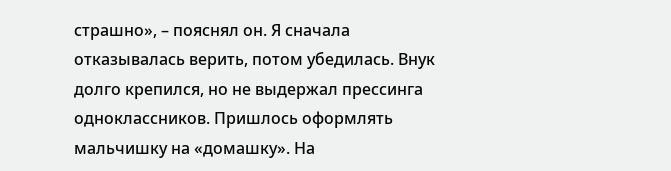страшно», – пояснял он. Я сначала отказывалась верить, потом убедилась. Внук долго крепился, но не выдержал прессинга одноклассников. Пришлось оформлять мальчишку на «домашку». На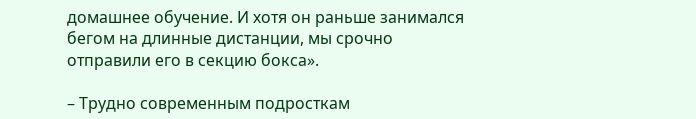домашнее обучение. И хотя он раньше занимался бегом на длинные дистанции, мы срочно отправили его в секцию бокса».

– Трудно современным подросткам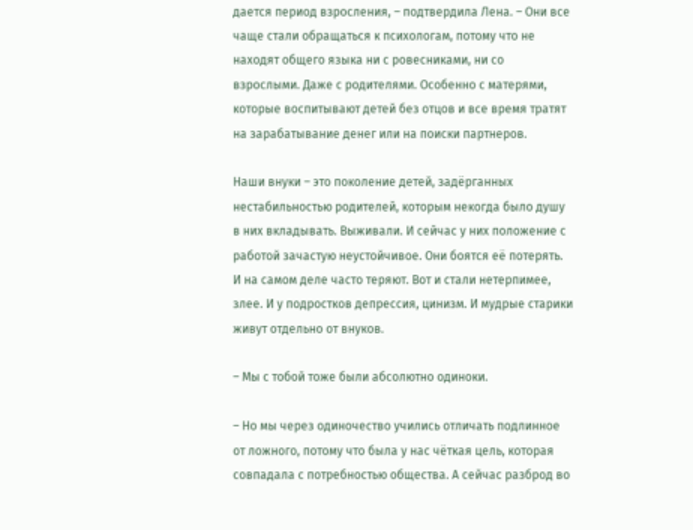дается период взросления, – подтвердила Лена. – Они все чаще стали обращаться к психологам, потому что не находят общего языка ни с ровесниками, ни со взрослыми. Даже с родителями. Особенно с матерями, которые воспитывают детей без отцов и все время тратят на зарабатывание денег или на поиски партнеров.

Наши внуки – это поколение детей, задёрганных нестабильностью родителей, которым некогда было душу в них вкладывать. Выживали. И сейчас у них положение с работой зачастую неустойчивое. Они боятся её потерять. И на самом деле часто теряют. Вот и стали нетерпимее, злее. И у подростков депрессия, цинизм. И мудрые старики живут отдельно от внуков.

– Мы с тобой тоже были абсолютно одиноки.

– Но мы через одиночество учились отличать подлинное от ложного, потому что была у нас чёткая цель, которая совпадала с потребностью общества. А сейчас разброд во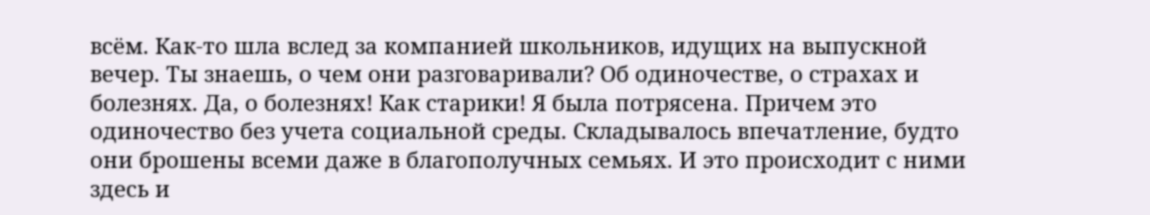всём. Как-то шла вслед за компанией школьников, идущих на выпускной вечер. Ты знаешь, о чем они разговаривали? Об одиночестве, о страхах и болезнях. Да, о болезнях! Как старики! Я была потрясена. Причем это одиночество без учета социальной среды. Складывалось впечатление, будто они брошены всеми даже в благополучных семьях. И это происходит с ними здесь и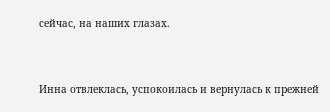сейчас, на наших глазах.


Инна отвлеклась, успокоилась и вернулась к прежней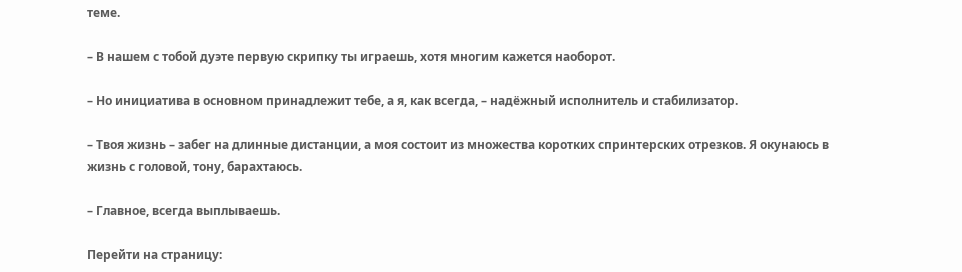теме.

– В нашем с тобой дуэте первую скрипку ты играешь, хотя многим кажется наоборот.

– Но инициатива в основном принадлежит тебе, а я, как всегда, – надёжный исполнитель и стабилизатор.

– Твоя жизнь – забег на длинные дистанции, а моя состоит из множества коротких спринтерских отрезков. Я окунаюсь в жизнь с головой, тону, барахтаюсь.

– Главное, всегда выплываешь.

Перейти на страницу: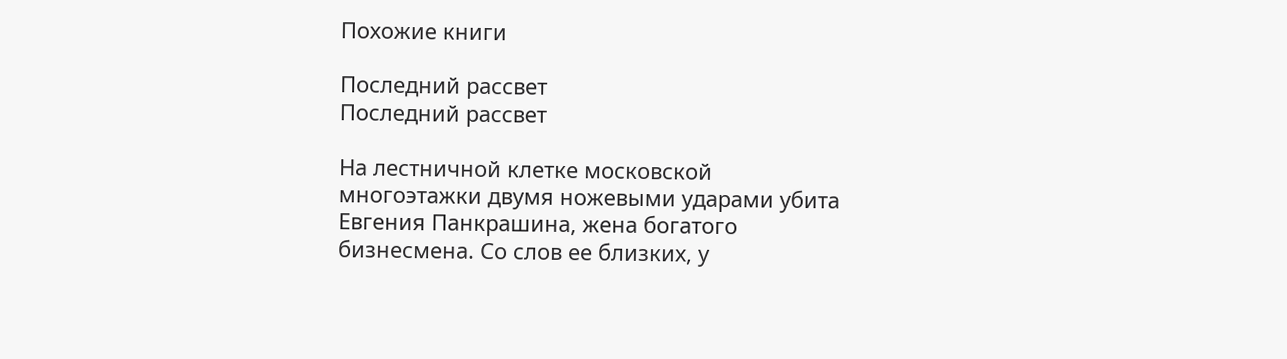Похожие книги

Последний рассвет
Последний рассвет

На лестничной клетке московской многоэтажки двумя ножевыми ударами убита Евгения Панкрашина, жена богатого бизнесмена. Со слов ее близких, у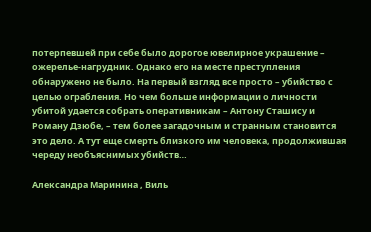потерпевшей при себе было дорогое ювелирное украшение – ожерелье-нагрудник. Однако его на месте преступления обнаружено не было. На первый взгляд все просто – убийство с целью ограбления. Но чем больше информации о личности убитой удается собрать оперативникам – Антону Сташису и Роману Дзюбе, – тем более загадочным и странным становится это дело. А тут еще смерть близкого им человека, продолжившая череду необъяснимых убийств…

Александра Маринина , Виль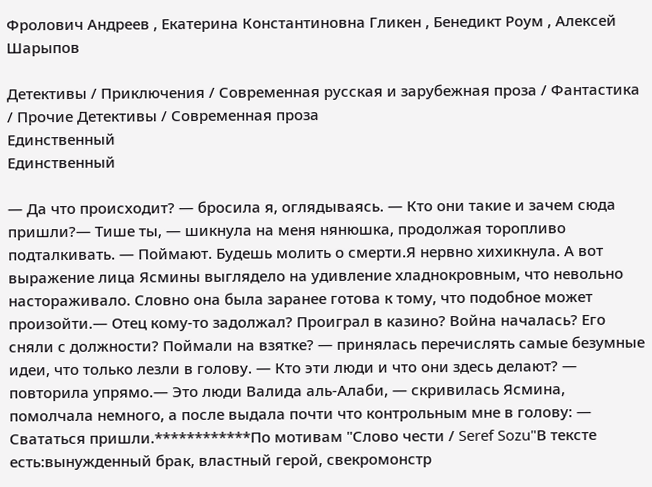Фролович Андреев , Екатерина Константиновна Гликен , Бенедикт Роум , Алексей Шарыпов

Детективы / Приключения / Современная русская и зарубежная проза / Фантастика / Прочие Детективы / Современная проза
Единственный
Единственный

— Да что происходит? — бросила я, оглядываясь. — Кто они такие и зачем сюда пришли?— Тише ты, — шикнула на меня нянюшка, продолжая торопливо подталкивать. — Поймают. Будешь молить о смерти.Я нервно хихикнула. А вот выражение лица Ясмины выглядело на удивление хладнокровным, что невольно настораживало. Словно она была заранее готова к тому, что подобное может произойти.— Отец кому-то задолжал? Проиграл в казино? Война началась? Его сняли с должности? Поймали на взятке? — принялась перечислять самые безумные идеи, что только лезли в голову. — Кто эти люди и что они здесь делают? — повторила упрямо.— Это люди Валида аль-Алаби, — скривилась Ясмина, помолчала немного, а после выдала почти что контрольным мне в голову: — Свататься пришли.************По мотивам "Слово чести / Seref Sozu"В тексте есть:вынужденный брак, властный герой, свекромонстр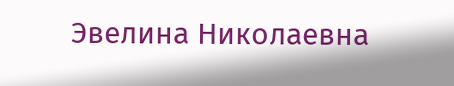Эвелина Николаевна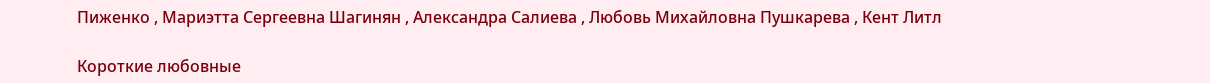Пиженко , Мариэтта Сергеевна Шагинян , Александра Салиева , Любовь Михайловна Пушкарева , Кент Литл

Короткие любовные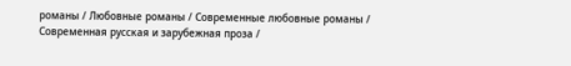романы / Любовные романы / Современные любовные романы / Современная русская и зарубежная проза /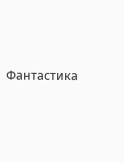Фантастика